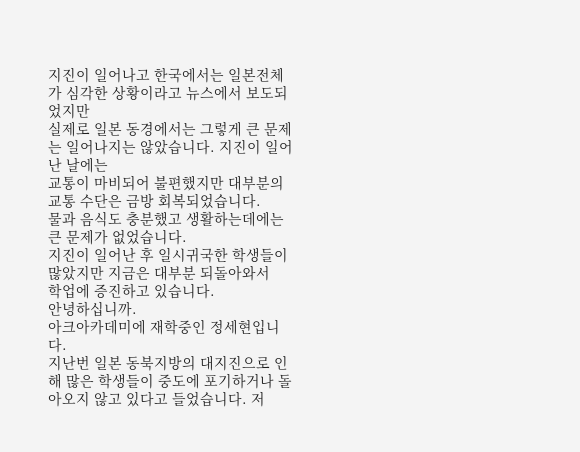지진이 일어나고 한국에서는 일본전체가 심각한 상황이라고 뉴스에서 보도되었지만
실제로 일본 동경에서는 그렇게 큰 문제는 일어나지는 않았습니다. 지진이 일어난 날에는
교통이 마비되어 불편했지만 대부분의 교통 수단은 금방 회복되었습니다.
물과 음식도 충분했고 생활하는데에는 큰 문제가 없었습니다.
지진이 일어난 후 일시귀국한 학생들이 많았지만 지금은 대부분 되돌아와서
학업에 증진하고 있습니다.
안녕하십니까.
아크아카데미에 재학중인 정세현입니다.
지난번 일본 동북지방의 대지진으로 인해 많은 학생들이 중도에 포기하거나 돌아오지 않고 있다고 들었습니다. 저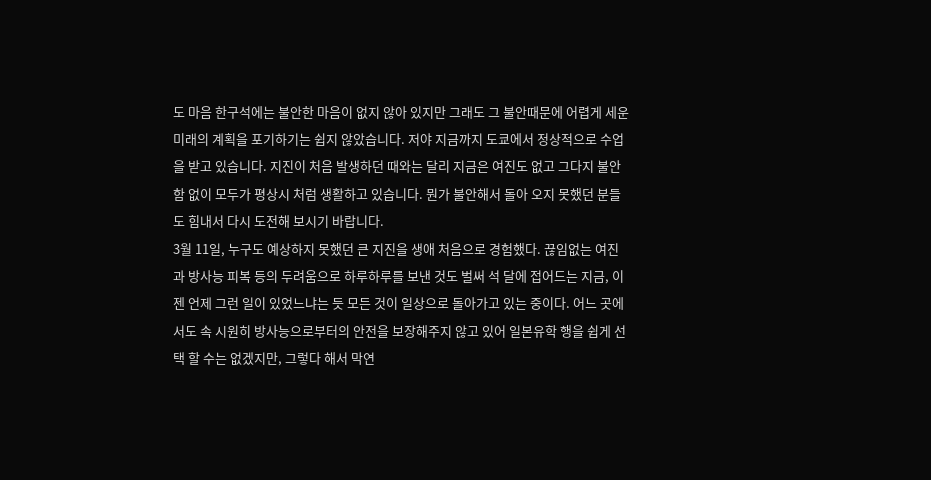도 마음 한구석에는 불안한 마음이 없지 않아 있지만 그래도 그 불안때문에 어렵게 세운 미래의 계획을 포기하기는 쉽지 않았습니다. 저야 지금까지 도쿄에서 정상적으로 수업을 받고 있습니다. 지진이 처음 발생하던 때와는 달리 지금은 여진도 없고 그다지 불안함 없이 모두가 평상시 처럼 생활하고 있습니다. 뭔가 불안해서 돌아 오지 못했던 분들도 힘내서 다시 도전해 보시기 바랍니다.
3월 11일, 누구도 예상하지 못했던 큰 지진을 생애 처음으로 경험했다. 끊임없는 여진과 방사능 피복 등의 두려움으로 하루하루를 보낸 것도 벌써 석 달에 접어드는 지금, 이젠 언제 그런 일이 있었느냐는 듯 모든 것이 일상으로 돌아가고 있는 중이다. 어느 곳에서도 속 시원히 방사능으로부터의 안전을 보장해주지 않고 있어 일본유학 행을 쉽게 선택 할 수는 없겠지만, 그렇다 해서 막연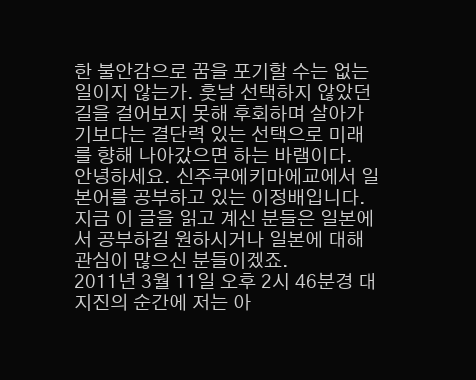한 불안감으로 꿈을 포기할 수는 없는 일이지 않는가. 훗날 선택하지 않았던 길을 걸어보지 못해 후회하며 살아가기보다는 결단력 있는 선택으로 미래를 향해 나아갔으면 하는 바램이다.
안녕하세요. 신주쿠에키마에교에서 일본어를 공부하고 있는 이정배입니다.
지금 이 글을 읽고 계신 분들은 일본에서 공부하길 원하시거나 일본에 대해 관심이 많으신 분들이겠죠.
2011년 3월 11일 오후 2시 46분경 대지진의 순간에 저는 아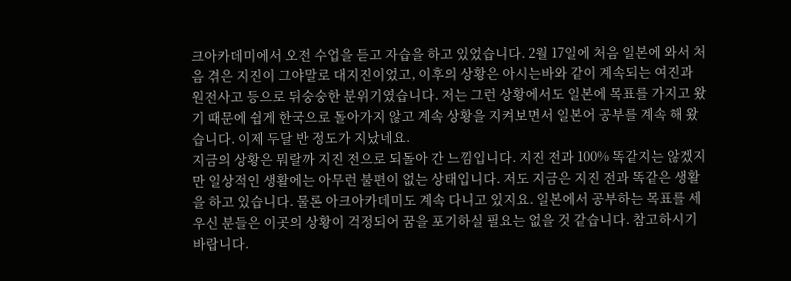크아카데미에서 오전 수업을 듣고 자습을 하고 있었습니다. 2월 17일에 처음 일본에 와서 처음 겪은 지진이 그야말로 대지진이었고, 이후의 상황은 아시는바와 같이 계속되는 여진과 원전사고 등으로 뒤숭숭한 분위기였습니다. 저는 그런 상황에서도 일본에 목표를 가지고 왔기 때문에 쉽게 한국으로 돌아가지 않고 계속 상황을 지켜보면서 일본어 공부를 계속 해 왔습니다. 이제 두달 반 정도가 지났네요.
지금의 상황은 뭐랄까 지진 전으로 되돌아 간 느낌입니다. 지진 전과 100% 똑같지는 않겠지만 일상적인 생활에는 아무런 불편이 없는 상태입니다. 저도 지금은 지진 전과 똑같은 생활을 하고 있습니다. 물론 아크아카데미도 계속 다니고 있지요. 일본에서 공부하는 목표를 세우신 분들은 이곳의 상황이 걱정되어 꿈을 포기하실 필요는 없을 것 같습니다. 참고하시기 바랍니다.